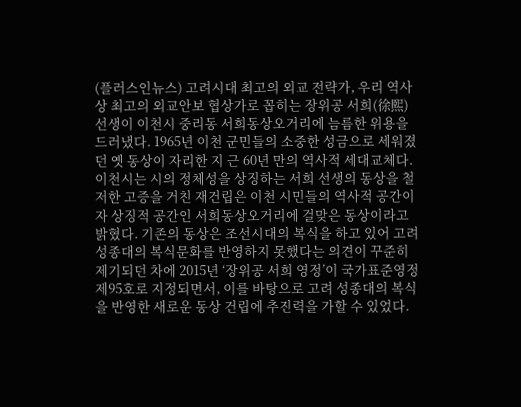(플러스인뉴스) 고려시대 최고의 외교 전략가, 우리 역사상 최고의 외교안보 협상가로 꼽히는 장위공 서희(徐熙) 선생이 이천시 중리동 서희동상오거리에 늠름한 위용을 드러냈다. 1965년 이천 군민들의 소중한 성금으로 세워졌던 옛 동상이 자리한 지 근 60년 만의 역사적 세대교체다. 이천시는 시의 정체성을 상징하는 서희 선생의 동상을 철저한 고증을 거친 재건립은 이천 시민들의 역사적 공간이자 상징적 공간인 서희동상오거리에 걸맞은 동상이라고 밝혔다. 기존의 동상은 조선시대의 복식을 하고 있어 고려 성종대의 복식문화를 반영하지 못했다는 의견이 꾸준히 제기되던 차에 2015년 ‘장위공 서희 영정’이 국가표준영정 제95호로 지정되면서, 이를 바탕으로 고려 성종대의 복식을 반영한 새로운 동상 건립에 추진력을 가할 수 있었다.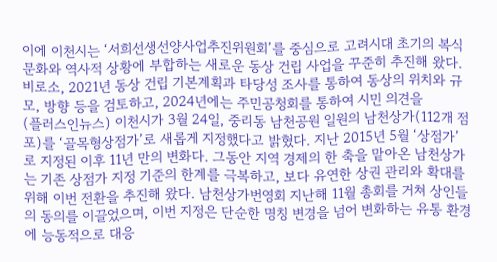이에 이천시는 ‘서희선생선양사업추진위원회’를 중심으로 고려시대 초기의 복식문화와 역사적 상황에 부합하는 새로운 동상 건립 사업을 꾸준히 추진해 왔다. 비로소, 2021년 동상 건립 기본계획과 타당성 조사를 통하여 동상의 위치와 규모, 방향 등을 검토하고, 2024년에는 주민공청회를 통하여 시민 의견을
(플러스인뉴스) 이천시가 3월 24일, 중리동 남천공원 일원의 남천상가(112개 점포)를 ‘골목형상점가’로 새롭게 지정했다고 밝혔다. 지난 2015년 5월 ‘상점가’로 지정된 이후 11년 만의 변화다. 그동안 지역 경제의 한 축을 맡아온 남천상가는 기존 상점가 지정 기준의 한계를 극복하고, 보다 유연한 상권 관리와 확대를 위해 이번 전환을 추진해 왔다. 남천상가번영회 지난해 11월 총회를 거쳐 상인들의 동의를 이끌었으며, 이번 지정은 단순한 명칭 변경을 넘어 변화하는 유통 환경에 능동적으로 대응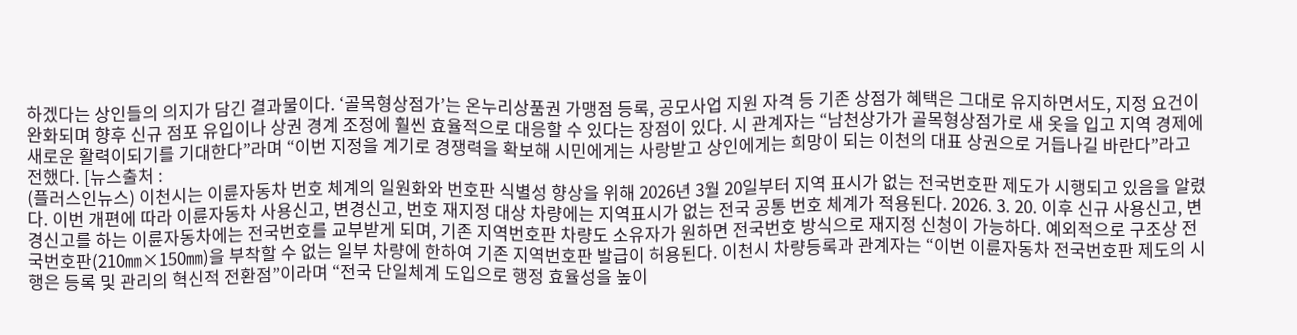하겠다는 상인들의 의지가 담긴 결과물이다. ‘골목형상점가’는 온누리상품권 가맹점 등록, 공모사업 지원 자격 등 기존 상점가 혜택은 그대로 유지하면서도, 지정 요건이 완화되며 향후 신규 점포 유입이나 상권 경계 조정에 훨씬 효율적으로 대응할 수 있다는 장점이 있다. 시 관계자는 “남천상가가 골목형상점가로 새 옷을 입고 지역 경제에 새로운 활력이되기를 기대한다”라며 “이번 지정을 계기로 경쟁력을 확보해 시민에게는 사랑받고 상인에게는 희망이 되는 이천의 대표 상권으로 거듭나길 바란다”라고 전했다. [뉴스출처 :
(플러스인뉴스) 이천시는 이륜자동차 번호 체계의 일원화와 번호판 식별성 향상을 위해 2026년 3월 20일부터 지역 표시가 없는 전국번호판 제도가 시행되고 있음을 알렸다. 이번 개편에 따라 이륜자동차 사용신고, 변경신고, 번호 재지정 대상 차량에는 지역표시가 없는 전국 공통 번호 체계가 적용된다. 2026. 3. 20. 이후 신규 사용신고, 변경신고를 하는 이륜자동차에는 전국번호를 교부받게 되며, 기존 지역번호판 차량도 소유자가 원하면 전국번호 방식으로 재지정 신청이 가능하다. 예외적으로 구조상 전국번호판(210㎜×150㎜)을 부착할 수 없는 일부 차량에 한하여 기존 지역번호판 발급이 허용된다. 이천시 차량등록과 관계자는 “이번 이륜자동차 전국번호판 제도의 시행은 등록 및 관리의 혁신적 전환점”이라며 “전국 단일체계 도입으로 행정 효율성을 높이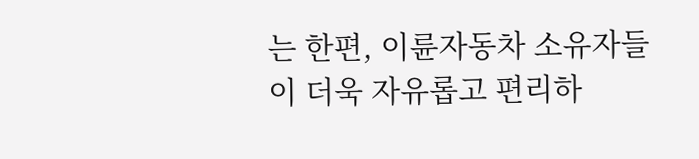는 한편, 이륜자동차 소유자들이 더욱 자유롭고 편리하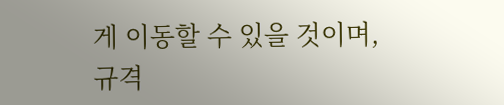게 이동할 수 있을 것이며, 규격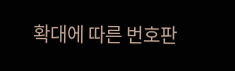확대에 따른 번호판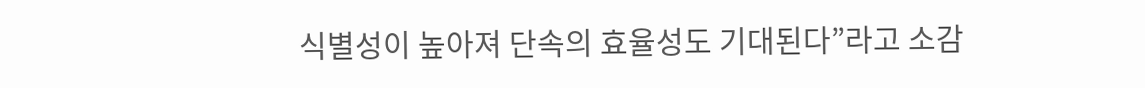식별성이 높아져 단속의 효율성도 기대된다”라고 소감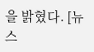을 밝혔다. [뉴스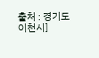출처 : 경기도 이천시]